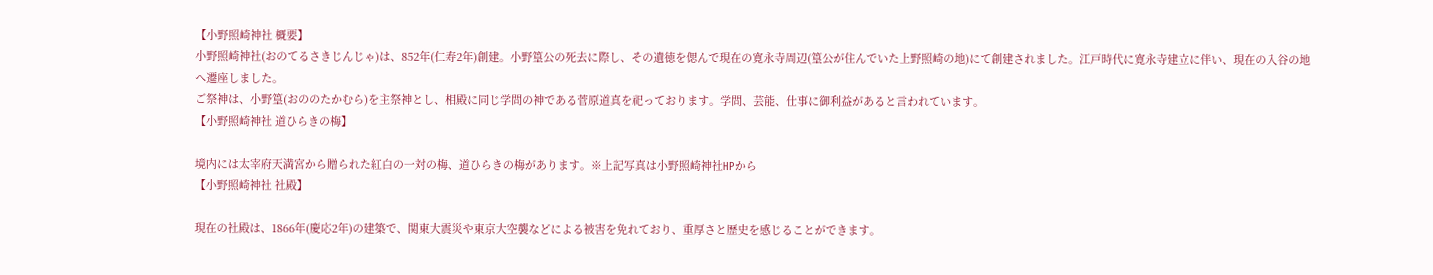【小野照崎神社 概要】
小野照崎神社(おのてるさきじんじゃ)は、852年(仁寿2年)創建。小野篁公の死去に際し、その遺徳を偲んで現在の寛永寺周辺(篁公が住んでいた上野照崎の地)にて創建されました。江戸時代に寛永寺建立に伴い、現在の入谷の地へ遷座しました。
ご祭神は、小野篁(おののたかむら)を主祭神とし、相殿に同じ学問の神である菅原道真を祀っております。学問、芸能、仕事に御利益があると言われています。
【小野照崎神社 道ひらきの梅】

境内には太宰府天満宮から贈られた紅白の一対の梅、道ひらきの梅があります。※上記写真は小野照崎神社HPから
【小野照崎神社 社殿】

現在の社殿は、1866年(慶応2年)の建築で、関東大震災や東京大空襲などによる被害を免れており、重厚さと歴史を感じることができます。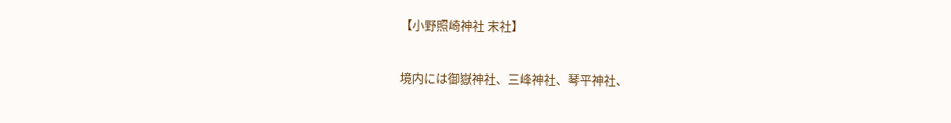【小野照崎神社 末社】

境内には御嶽神社、三峰神社、琴平神社、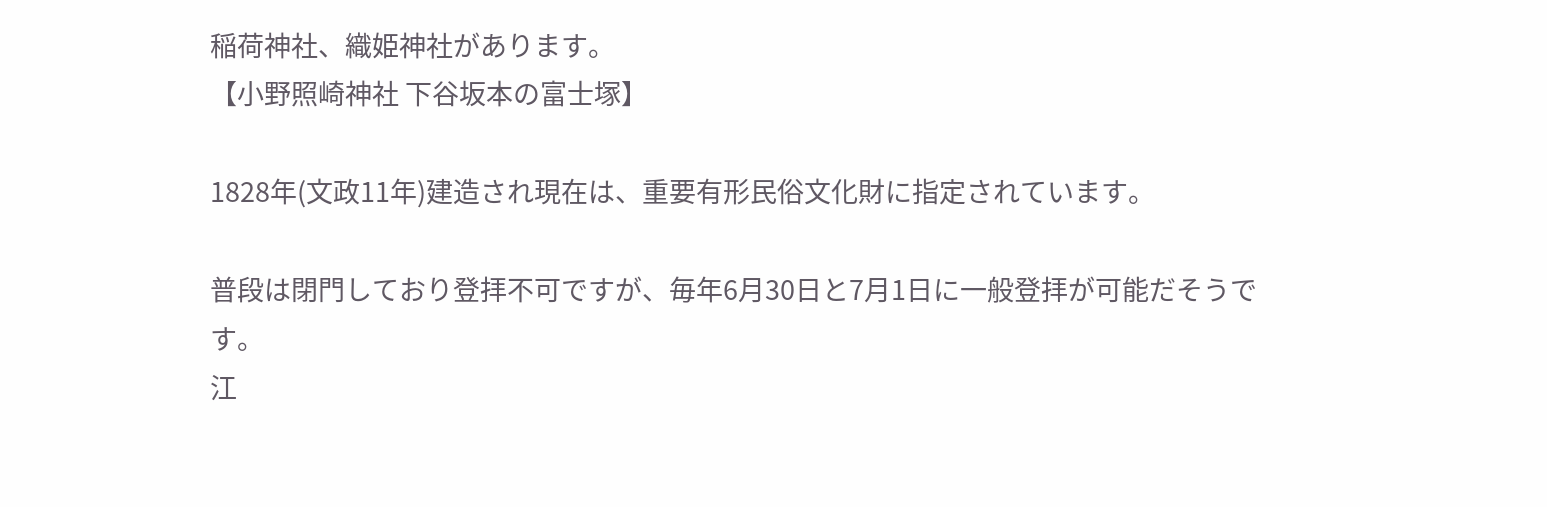稲荷神社、織姫神社があります。
【小野照崎神社 下谷坂本の富士塚】

1828年(文政11年)建造され現在は、重要有形民俗文化財に指定されています。

普段は閉門しており登拝不可ですが、毎年6月30日と7月1日に一般登拝が可能だそうです。
江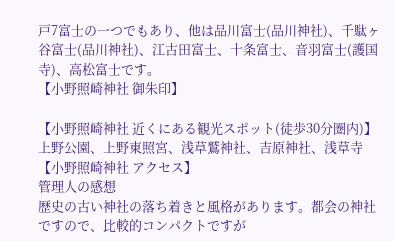戸7富士の一つでもあり、他は品川富士(品川神社)、千駄ヶ谷富士(品川神社)、江古田富士、十条富士、音羽富士(護国寺)、高松富士です。
【小野照崎神社 御朱印】

【小野照崎神社 近くにある観光スポット(徒歩30分圏内)】
上野公園、上野東照宮、浅草鷲神社、吉原神社、浅草寺
【小野照崎神社 アクセス】
管理人の感想
歴史の古い神社の落ち着きと風格があります。都会の神社ですので、比較的コンパクトですが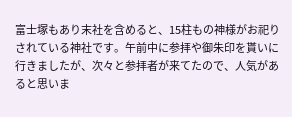富士塚もあり末社を含めると、15柱もの神様がお祀りされている神社です。午前中に参拝や御朱印を貰いに行きましたが、次々と参拝者が来てたので、人気があると思いま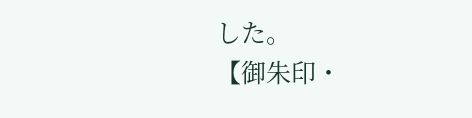した。
【御朱印・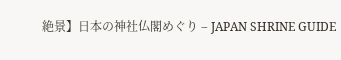絶景】日本の神社仏閣めぐり – JAPAN SHRINE GUIDE